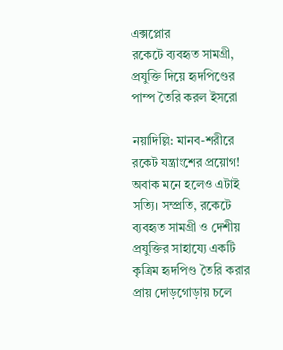এক্সপ্লোর
রকেটে ব্যবহৃত সামগ্রী, প্রযুক্তি দিয়ে হৃদপিণ্ডের পাম্প তৈরি করল ইসরো

নয়াদিল্লি: মানব-শরীরে রকেট যন্ত্রাংশের প্রয়োগ! অবাক মনে হলেও এটাই সত্যি। সম্প্রতি, রকেটে ব্যবহৃত সামগ্রী ও দেশীয় প্রযুক্তির সাহায্যে একটি কৃত্রিম হৃদপিণ্ড তৈরি করার প্রায় দোড়গোড়ায় চলে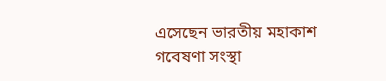এসেছেন ভারতীয় মহাকাশ গবেষণা সংস্থা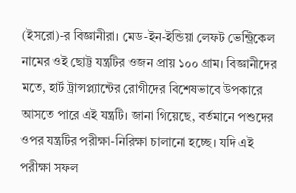(ইসরো)-র বিজ্ঞানীরা। মেড-ইন-ইন্ডিয়া লেফট ভেন্ট্রিকেল নামের ওই ছোট্ট যন্ত্রটির ওজন প্রায় ১০০ গ্রাম। বিজ্ঞানীদের মতে, হার্ট ট্রান্সপ্ল্যান্টের রোগীদের বিশেষভাবে উপকারে আসতে পারে এই যন্ত্রটি। জানা গিয়েছে, বর্তমানে পশুদের ওপর যন্ত্রটির পরীক্ষা-নিরিক্ষা চালানো হচ্ছে। যদি এই পরীক্ষা সফল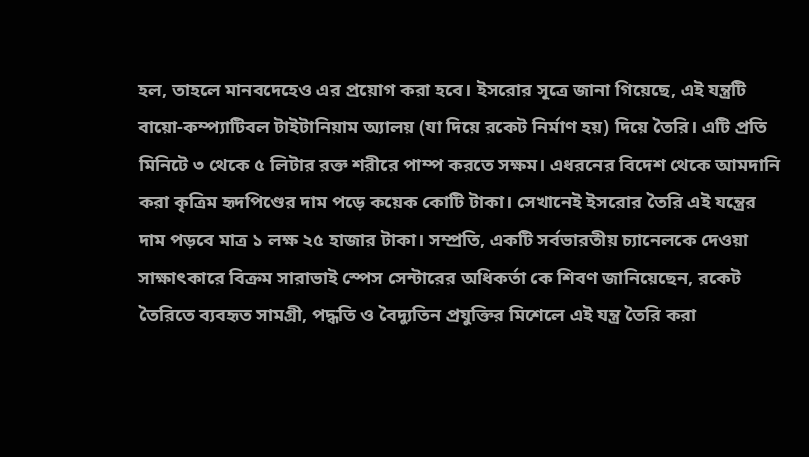হল, তাহলে মানবদেহেও এর প্রয়োগ করা হবে। ইসরোর সূত্রে জানা গিয়েছে, এই যন্ত্রটি বায়ো-কম্প্যাটিবল টাইটানিয়াম অ্যালয় (যা দিয়ে রকেট নির্মাণ হয়) দিয়ে তৈরি। এটি প্রতি মিনিটে ৩ থেকে ৫ লিটার রক্ত শরীরে পাম্প করতে সক্ষম। এধরনের বিদেশ থেকে আমদানি করা কৃত্রিম হৃদপিণ্ডের দাম পড়ে কয়েক কোটি টাকা। সেখানেই ইসরোর তৈরি এই যন্ত্রের দাম পড়বে মাত্র ১ লক্ষ ২৫ হাজার টাকা। সম্প্রতি, একটি সর্বভারতীয় চ্যানেলকে দেওয়া সাক্ষাৎকারে বিক্রম সারাভাই স্পেস সেন্টারের অধিকর্তা কে শিবণ জানিয়েছেন, রকেট তৈরিতে ব্যবহৃত সামগ্রী, পদ্ধতি ও বৈদ্যুতিন প্রযুক্তির মিশেলে এই যন্ত্র তৈরি করা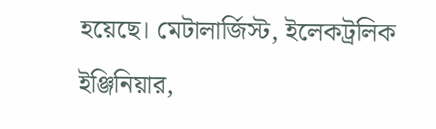হয়েছে। মেটালার্জিস্ট, ইলেকট্রলিক ইঞ্জিনিয়ার,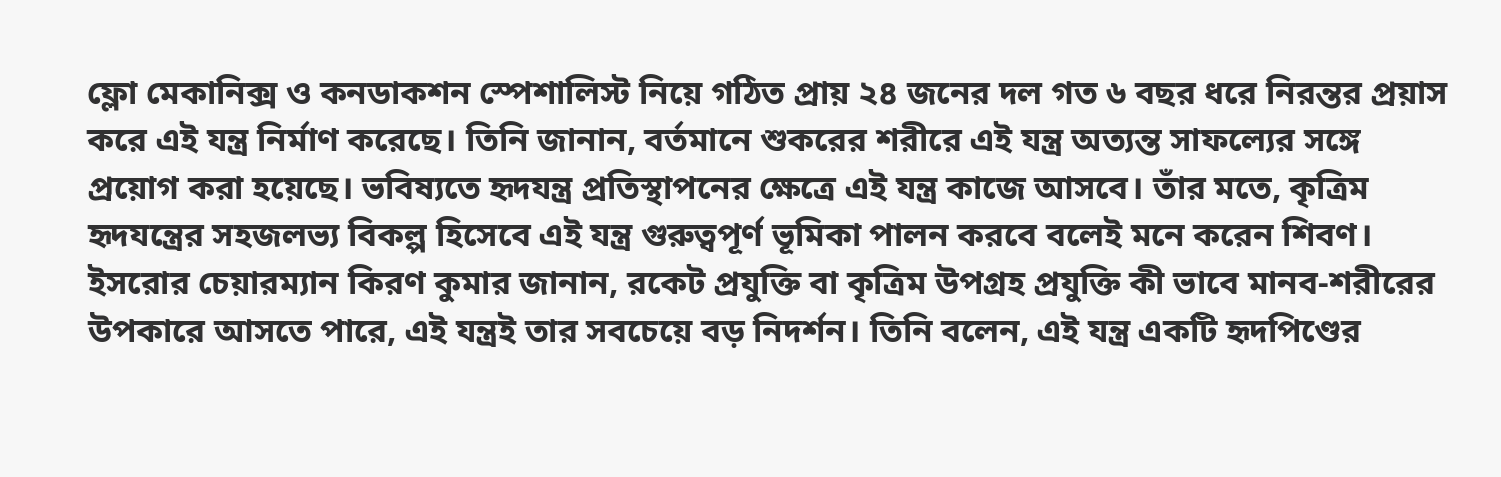ফ্লো মেকানিক্স ও কনডাকশন স্পেশালিস্ট নিয়ে গঠিত প্রায় ২৪ জনের দল গত ৬ বছর ধরে নিরন্তর প্রয়াস করে এই যন্ত্র নির্মাণ করেছে। তিনি জানান, বর্তমানে শুকরের শরীরে এই যন্ত্র অত্যন্ত সাফল্যের সঙ্গে প্রয়োগ করা হয়েছে। ভবিষ্যতে হৃদযন্ত্র প্রতিস্থাপনের ক্ষেত্রে এই যন্ত্র কাজে আসবে। তাঁর মতে, কৃত্রিম হৃদযন্ত্রের সহজলভ্য বিকল্প হিসেবে এই যন্ত্র গুরুত্বপূর্ণ ভূমিকা পালন করবে বলেই মনে করেন শিবণ। ইসরোর চেয়ারম্যান কিরণ কুমার জানান, রকেট প্রযুক্তি বা কৃত্রিম উপগ্রহ প্রযুক্তি কী ভাবে মানব-শরীরের উপকারে আসতে পারে, এই যন্ত্রই তার সবচেয়ে বড় নিদর্শন। তিনি বলেন, এই যন্ত্র একটি হৃদপিণ্ডের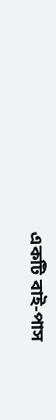একটি বাই-পাস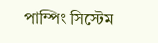পাম্পিং সিস্টেম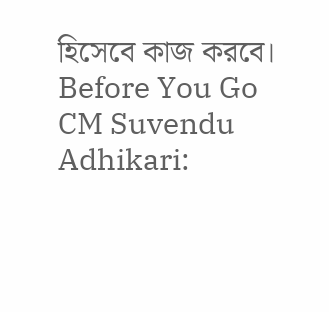হিসেবে কাজ করবে।
Before You Go
CM Suvendu Adhikari: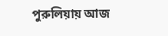পুরুলিয়ায় আজ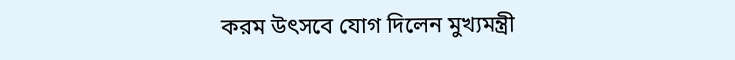করম উৎসবে যোগ দিলেন মুখ্যমন্ত্রী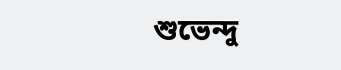শুভেন্দু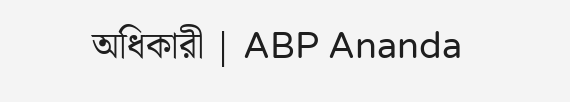অধিকারী | ABP Ananda